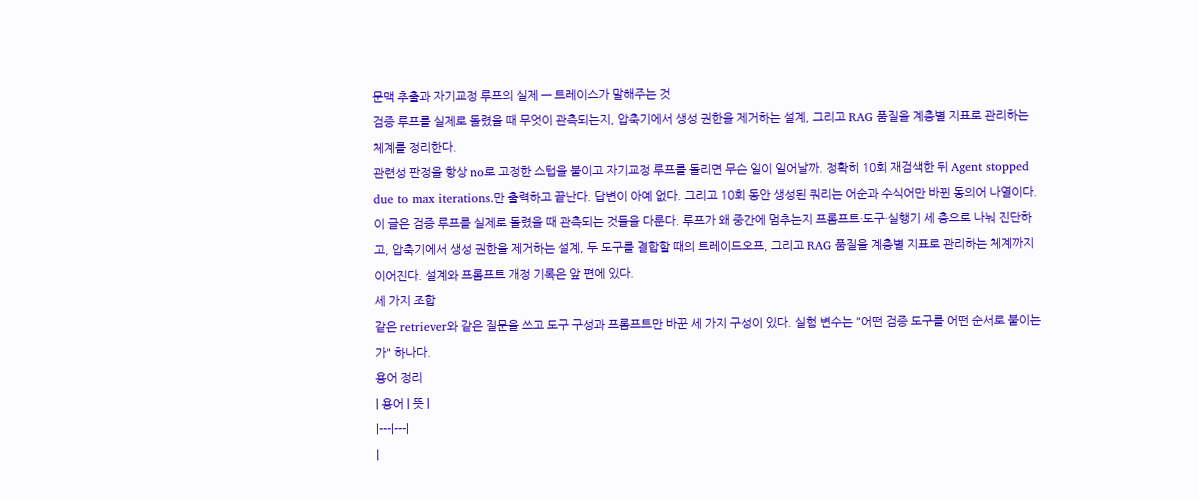문맥 추출과 자기교정 루프의 실제 — 트레이스가 말해주는 것
검증 루프를 실제로 돌렸을 때 무엇이 관측되는지, 압축기에서 생성 권한을 제거하는 설계, 그리고 RAG 품질을 계층별 지표로 관리하는 체계를 정리한다.
관련성 판정을 항상 no로 고정한 스텁을 붙이고 자기교정 루프를 돌리면 무슨 일이 일어날까. 정확히 10회 재검색한 뒤 Agent stopped due to max iterations.만 출력하고 끝난다. 답변이 아예 없다. 그리고 10회 동안 생성된 쿼리는 어순과 수식어만 바뀐 동의어 나열이다.
이 글은 검증 루프를 실제로 돌렸을 때 관측되는 것들을 다룬다. 루프가 왜 중간에 멈추는지 프롬프트·도구·실행기 세 층으로 나눠 진단하고, 압축기에서 생성 권한을 제거하는 설계, 두 도구를 결합할 때의 트레이드오프, 그리고 RAG 품질을 계층별 지표로 관리하는 체계까지 이어진다. 설계와 프롬프트 개정 기록은 앞 편에 있다.
세 가지 조합
같은 retriever와 같은 질문을 쓰고 도구 구성과 프롬프트만 바꾼 세 가지 구성이 있다. 실험 변수는 "어떤 검증 도구를 어떤 순서로 붙이는가" 하나다.
용어 정리
| 용어 | 뜻 |
|---|---|
|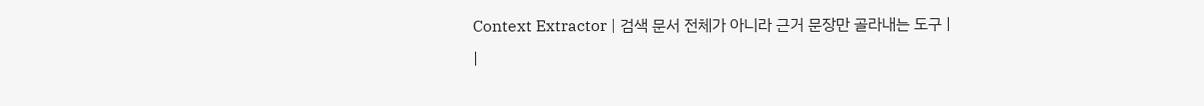Context Extractor | 검색 문서 전체가 아니라 근거 문장만 골라내는 도구 |
|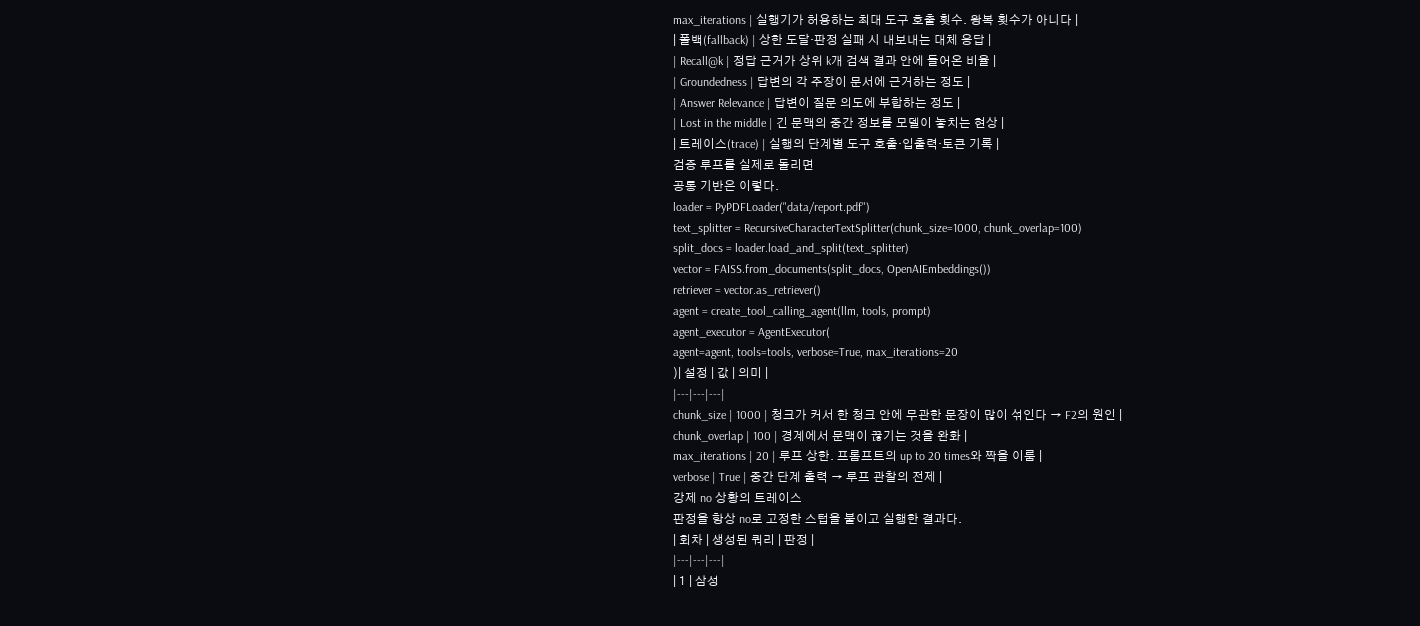max_iterations | 실행기가 허용하는 최대 도구 호출 횟수. 왕복 횟수가 아니다 |
| 폴백(fallback) | 상한 도달·판정 실패 시 내보내는 대체 응답 |
| Recall@k | 정답 근거가 상위 k개 검색 결과 안에 들어온 비율 |
| Groundedness | 답변의 각 주장이 문서에 근거하는 정도 |
| Answer Relevance | 답변이 질문 의도에 부합하는 정도 |
| Lost in the middle | 긴 문맥의 중간 정보를 모델이 놓치는 현상 |
| 트레이스(trace) | 실행의 단계별 도구 호출·입출력·토큰 기록 |
검증 루프를 실제로 돌리면
공통 기반은 이렇다.
loader = PyPDFLoader("data/report.pdf")
text_splitter = RecursiveCharacterTextSplitter(chunk_size=1000, chunk_overlap=100)
split_docs = loader.load_and_split(text_splitter)
vector = FAISS.from_documents(split_docs, OpenAIEmbeddings())
retriever = vector.as_retriever()
agent = create_tool_calling_agent(llm, tools, prompt)
agent_executor = AgentExecutor(
agent=agent, tools=tools, verbose=True, max_iterations=20
)| 설정 | 값 | 의미 |
|---|---|---|
chunk_size | 1000 | 청크가 커서 한 청크 안에 무관한 문장이 많이 섞인다 → F2의 원인 |
chunk_overlap | 100 | 경계에서 문맥이 끊기는 것을 완화 |
max_iterations | 20 | 루프 상한. 프롬프트의 up to 20 times와 짝을 이룸 |
verbose | True | 중간 단계 출력 → 루프 관찰의 전제 |
강제 no 상황의 트레이스
판정을 항상 no로 고정한 스텁을 붙이고 실행한 결과다.
| 회차 | 생성된 쿼리 | 판정 |
|---|---|---|
| 1 | 삼성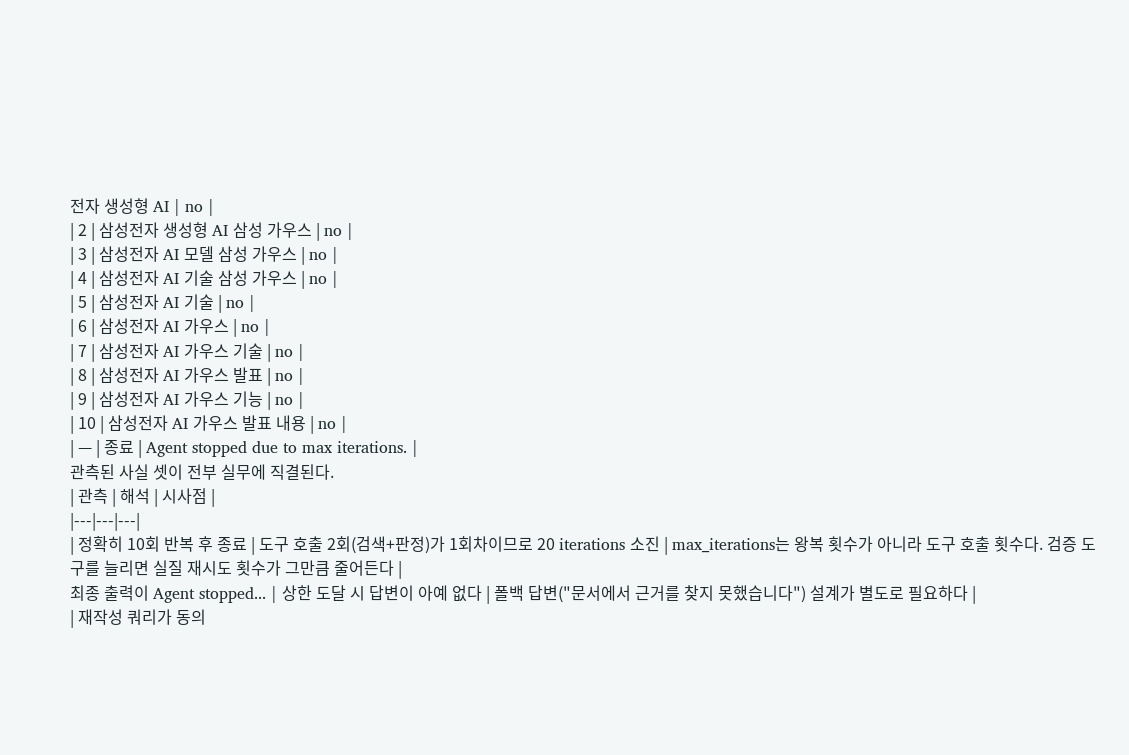전자 생성형 AI | no |
| 2 | 삼성전자 생성형 AI 삼성 가우스 | no |
| 3 | 삼성전자 AI 모델 삼성 가우스 | no |
| 4 | 삼성전자 AI 기술 삼성 가우스 | no |
| 5 | 삼성전자 AI 기술 | no |
| 6 | 삼성전자 AI 가우스 | no |
| 7 | 삼성전자 AI 가우스 기술 | no |
| 8 | 삼성전자 AI 가우스 발표 | no |
| 9 | 삼성전자 AI 가우스 기능 | no |
| 10 | 삼성전자 AI 가우스 발표 내용 | no |
| — | 종료 | Agent stopped due to max iterations. |
관측된 사실 셋이 전부 실무에 직결된다.
| 관측 | 해석 | 시사점 |
|---|---|---|
| 정확히 10회 반복 후 종료 | 도구 호출 2회(검색+판정)가 1회차이므로 20 iterations 소진 | max_iterations는 왕복 횟수가 아니라 도구 호출 횟수다. 검증 도구를 늘리면 실질 재시도 횟수가 그만큼 줄어든다 |
최종 출력이 Agent stopped... | 상한 도달 시 답변이 아예 없다 | 폴백 답변("문서에서 근거를 찾지 못했습니다") 설계가 별도로 필요하다 |
| 재작성 쿼리가 동의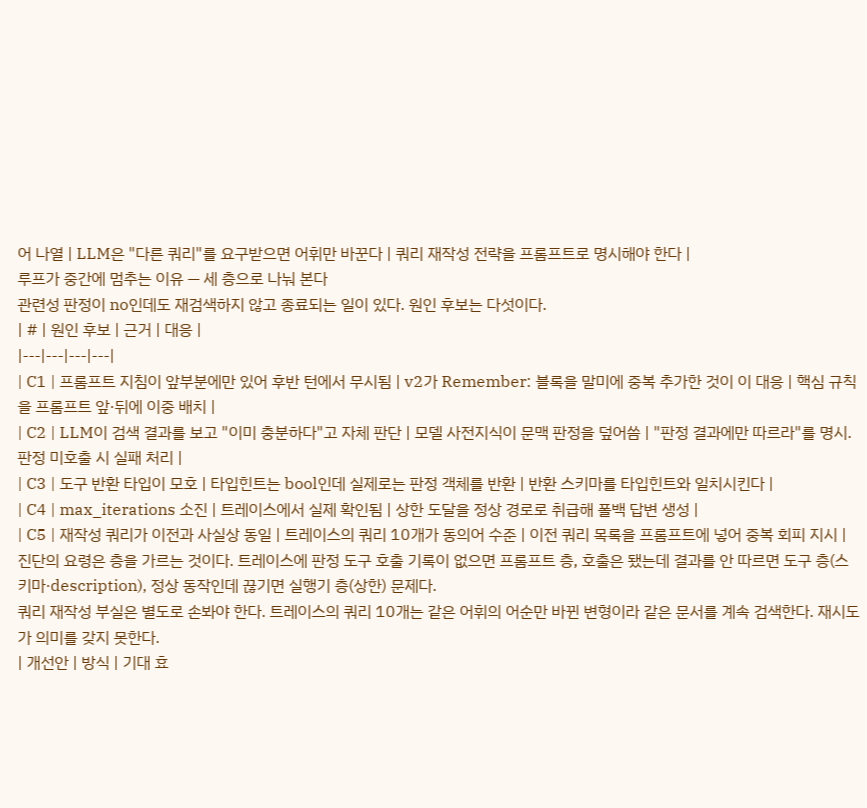어 나열 | LLM은 "다른 쿼리"를 요구받으면 어휘만 바꾼다 | 쿼리 재작성 전략을 프롬프트로 명시해야 한다 |
루프가 중간에 멈추는 이유 — 세 층으로 나눠 본다
관련성 판정이 no인데도 재검색하지 않고 종료되는 일이 있다. 원인 후보는 다섯이다.
| # | 원인 후보 | 근거 | 대응 |
|---|---|---|---|
| C1 | 프롬프트 지침이 앞부분에만 있어 후반 턴에서 무시됨 | v2가 Remember: 블록을 말미에 중복 추가한 것이 이 대응 | 핵심 규칙을 프롬프트 앞·뒤에 이중 배치 |
| C2 | LLM이 검색 결과를 보고 "이미 충분하다"고 자체 판단 | 모델 사전지식이 문맥 판정을 덮어씀 | "판정 결과에만 따르라"를 명시. 판정 미호출 시 실패 처리 |
| C3 | 도구 반환 타입이 모호 | 타입힌트는 bool인데 실제로는 판정 객체를 반환 | 반환 스키마를 타입힌트와 일치시킨다 |
| C4 | max_iterations 소진 | 트레이스에서 실제 확인됨 | 상한 도달을 정상 경로로 취급해 폴백 답변 생성 |
| C5 | 재작성 쿼리가 이전과 사실상 동일 | 트레이스의 쿼리 10개가 동의어 수준 | 이전 쿼리 목록을 프롬프트에 넣어 중복 회피 지시 |
진단의 요령은 층을 가르는 것이다. 트레이스에 판정 도구 호출 기록이 없으면 프롬프트 층, 호출은 됐는데 결과를 안 따르면 도구 층(스키마·description), 정상 동작인데 끊기면 실행기 층(상한) 문제다.
쿼리 재작성 부실은 별도로 손봐야 한다. 트레이스의 쿼리 10개는 같은 어휘의 어순만 바뀐 변형이라 같은 문서를 계속 검색한다. 재시도가 의미를 갖지 못한다.
| 개선안 | 방식 | 기대 효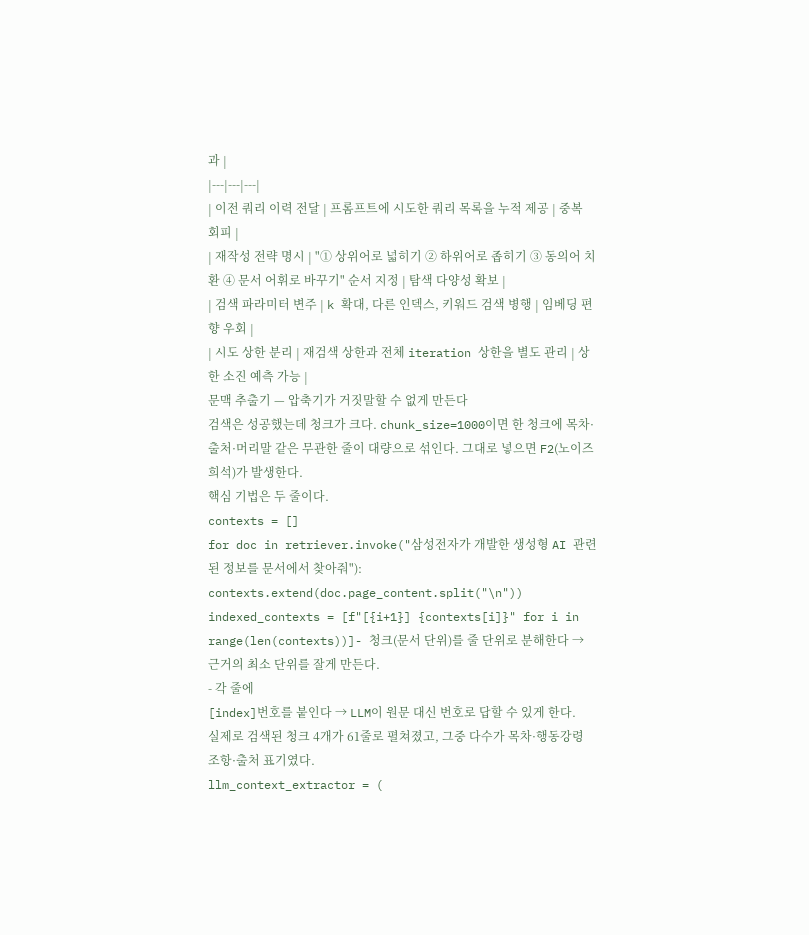과 |
|---|---|---|
| 이전 쿼리 이력 전달 | 프롬프트에 시도한 쿼리 목록을 누적 제공 | 중복 회피 |
| 재작성 전략 명시 | "① 상위어로 넓히기 ② 하위어로 좁히기 ③ 동의어 치환 ④ 문서 어휘로 바꾸기" 순서 지정 | 탐색 다양성 확보 |
| 검색 파라미터 변주 | k 확대, 다른 인덱스, 키워드 검색 병행 | 임베딩 편향 우회 |
| 시도 상한 분리 | 재검색 상한과 전체 iteration 상한을 별도 관리 | 상한 소진 예측 가능 |
문맥 추출기 — 압축기가 거짓말할 수 없게 만든다
검색은 성공했는데 청크가 크다. chunk_size=1000이면 한 청크에 목차·출처·머리말 같은 무관한 줄이 대량으로 섞인다. 그대로 넣으면 F2(노이즈 희석)가 발생한다.
핵심 기법은 두 줄이다.
contexts = []
for doc in retriever.invoke("삼성전자가 개발한 생성형 AI 관련된 정보를 문서에서 찾아줘"):
contexts.extend(doc.page_content.split("\n"))
indexed_contexts = [f"[{i+1}] {contexts[i]}" for i in range(len(contexts))]- 청크(문서 단위)를 줄 단위로 분해한다 → 근거의 최소 단위를 잘게 만든다.
- 각 줄에
[index]번호를 붙인다 → LLM이 원문 대신 번호로 답할 수 있게 한다.
실제로 검색된 청크 4개가 61줄로 펼쳐졌고, 그중 다수가 목차·행동강령 조항·출처 표기였다.
llm_context_extractor = (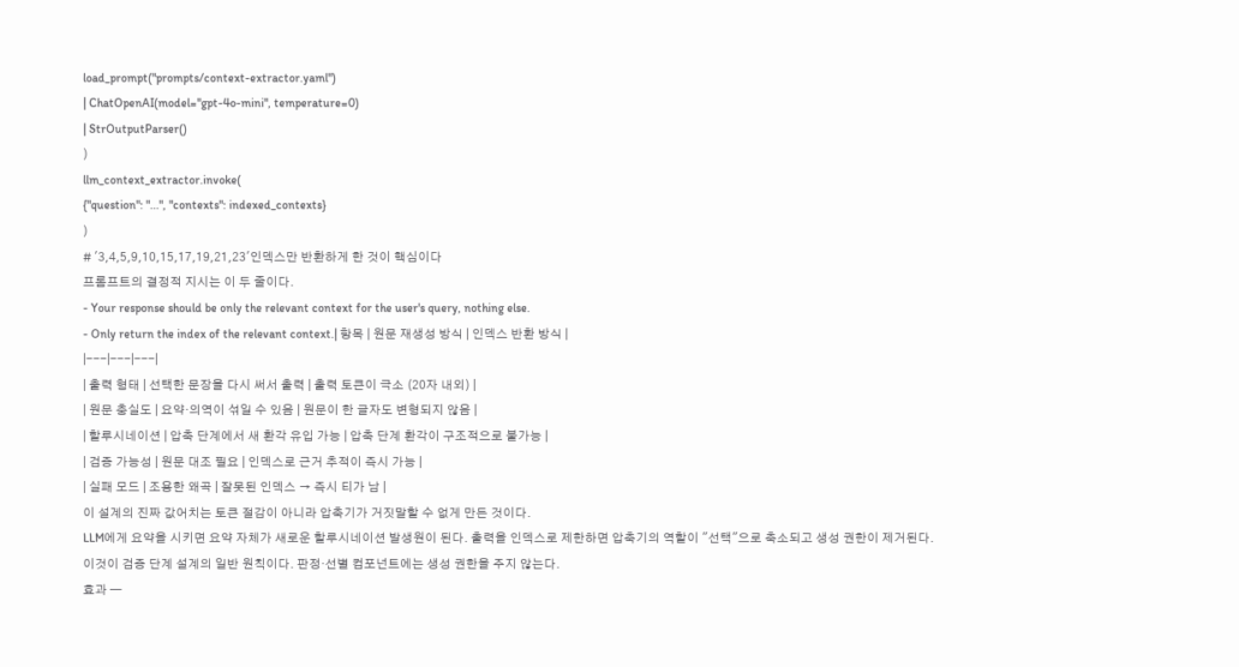load_prompt("prompts/context-extractor.yaml")
| ChatOpenAI(model="gpt-4o-mini", temperature=0)
| StrOutputParser()
)
llm_context_extractor.invoke(
{"question": "...", "contexts": indexed_contexts}
)
# '3,4,5,9,10,15,17,19,21,23'인덱스만 반환하게 한 것이 핵심이다
프롬프트의 결정적 지시는 이 두 줄이다.
- Your response should be only the relevant context for the user's query, nothing else.
- Only return the index of the relevant context.| 항목 | 원문 재생성 방식 | 인덱스 반환 방식 |
|---|---|---|
| 출력 형태 | 선택한 문장을 다시 써서 출력 | 출력 토큰이 극소 (20자 내외) |
| 원문 충실도 | 요약·의역이 섞일 수 있음 | 원문이 한 글자도 변형되지 않음 |
| 할루시네이션 | 압축 단계에서 새 환각 유입 가능 | 압축 단계 환각이 구조적으로 불가능 |
| 검증 가능성 | 원문 대조 필요 | 인덱스로 근거 추적이 즉시 가능 |
| 실패 모드 | 조용한 왜곡 | 잘못된 인덱스 → 즉시 티가 남 |
이 설계의 진짜 값어치는 토큰 절감이 아니라 압축기가 거짓말할 수 없게 만든 것이다.
LLM에게 요약을 시키면 요약 자체가 새로운 할루시네이션 발생원이 된다. 출력을 인덱스로 제한하면 압축기의 역할이 "선택"으로 축소되고 생성 권한이 제거된다.
이것이 검증 단계 설계의 일반 원칙이다. 판정·선별 컴포넌트에는 생성 권한을 주지 않는다.
효과 —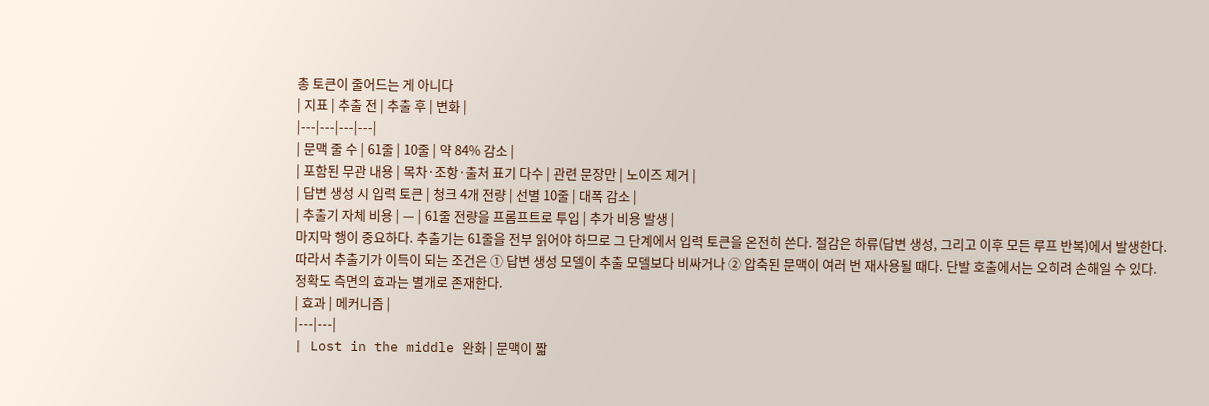총 토큰이 줄어드는 게 아니다
| 지표 | 추출 전 | 추출 후 | 변화 |
|---|---|---|---|
| 문맥 줄 수 | 61줄 | 10줄 | 약 84% 감소 |
| 포함된 무관 내용 | 목차·조항·출처 표기 다수 | 관련 문장만 | 노이즈 제거 |
| 답변 생성 시 입력 토큰 | 청크 4개 전량 | 선별 10줄 | 대폭 감소 |
| 추출기 자체 비용 | — | 61줄 전량을 프롬프트로 투입 | 추가 비용 발생 |
마지막 행이 중요하다. 추출기는 61줄을 전부 읽어야 하므로 그 단계에서 입력 토큰을 온전히 쓴다. 절감은 하류(답변 생성, 그리고 이후 모든 루프 반복)에서 발생한다.
따라서 추출기가 이득이 되는 조건은 ① 답변 생성 모델이 추출 모델보다 비싸거나 ② 압축된 문맥이 여러 번 재사용될 때다. 단발 호출에서는 오히려 손해일 수 있다.
정확도 측면의 효과는 별개로 존재한다.
| 효과 | 메커니즘 |
|---|---|
| Lost in the middle 완화 | 문맥이 짧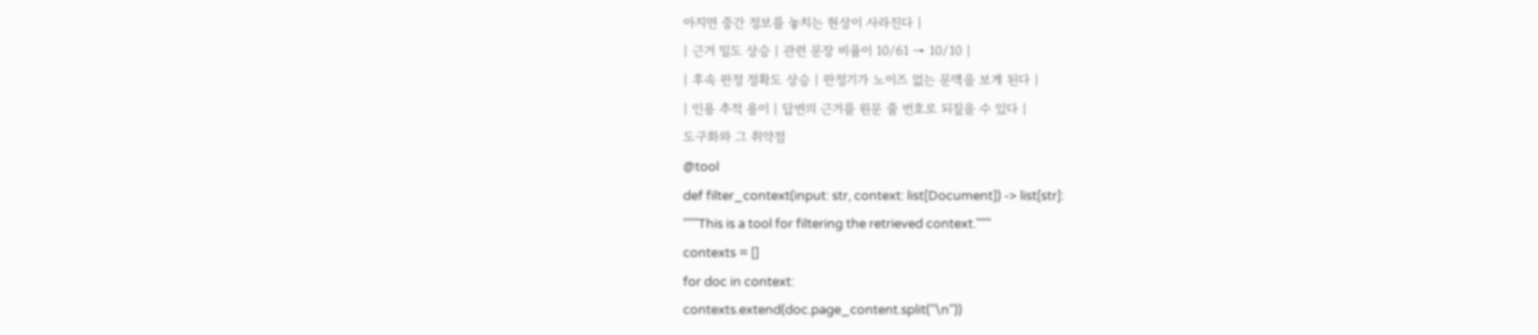아지면 중간 정보를 놓치는 현상이 사라진다 |
| 근거 밀도 상승 | 관련 문장 비율이 10/61 → 10/10 |
| 후속 판정 정확도 상승 | 판정기가 노이즈 없는 문맥을 보게 된다 |
| 인용 추적 용이 | 답변의 근거를 원문 줄 번호로 되짚을 수 있다 |
도구화와 그 취약점
@tool
def filter_context(input: str, context: list[Document]) -> list[str]:
"""This is a tool for filtering the retrieved context."""
contexts = []
for doc in context:
contexts.extend(doc.page_content.split("\n"))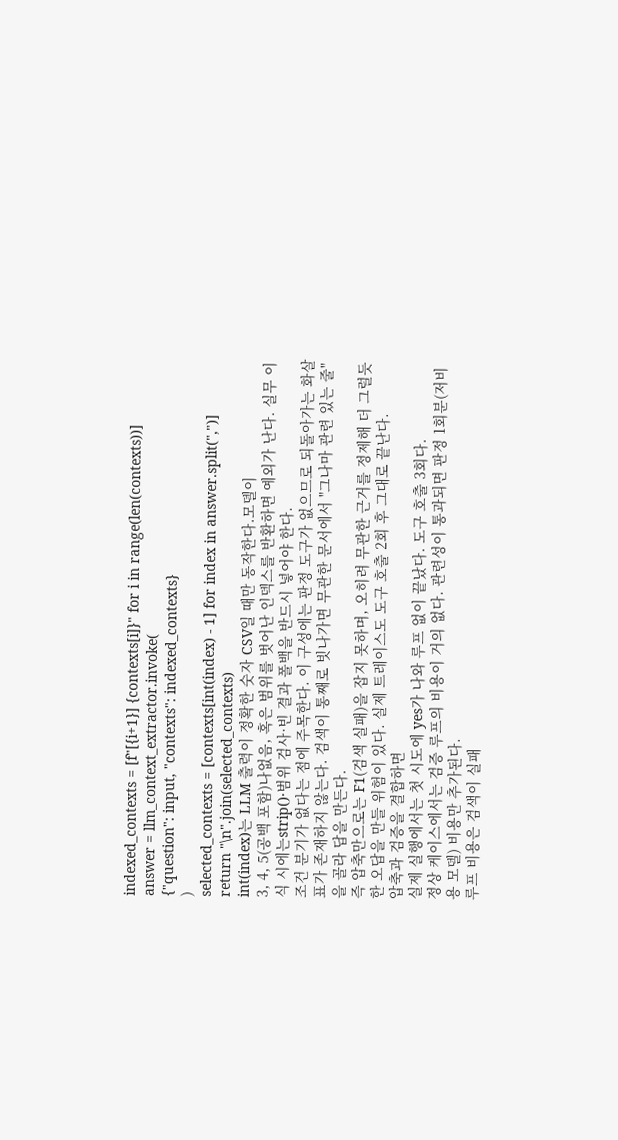indexed_contexts = [f"[{i+1}] {contexts[i]}" for i in range(len(contexts))]
answer = llm_context_extractor.invoke(
{"question": input, "contexts": indexed_contexts}
)
selected_contexts = [contexts[int(index) - 1] for index in answer.split(",")]
return "\n".join(selected_contexts)
int(index)는 LLM 출력이 정확한 숫자 CSV일 때만 동작한다.모델이
3, 4, 5(공백 포함)나없음, 혹은 범위를 벗어난 인덱스를 반환하면 예외가 난다. 실무 이식 시에는strip()·범위 검사·빈 결과 폴백을 반드시 넣어야 한다.
조건 분기가 없다는 점에 주목한다. 이 구성에는 판정 도구가 없으므로 되돌아가는 화살표가 존재하지 않는다. 검색이 통째로 빗나가면 무관한 문서에서 "그나마 관련 있는 줄"을 골라 답을 만든다.
즉 압축만으로는 F1(검색 실패)을 잡지 못하며, 오히려 무관한 근거를 정제해 더 그럴듯한 오답을 만들 위험이 있다. 실제 트레이스도 도구 호출 2회 후 그대로 끝난다.
압축과 검증을 결합하면
실제 실행에서는 첫 시도에 yes가 나와 루프 없이 끝났다. 도구 호출 3회다.
정상 케이스에서는 검증 루프의 비용이 거의 없다. 관련성이 통과되면 판정 1회분(저비용 모델) 비용만 추가된다.
루프 비용은 검색이 실패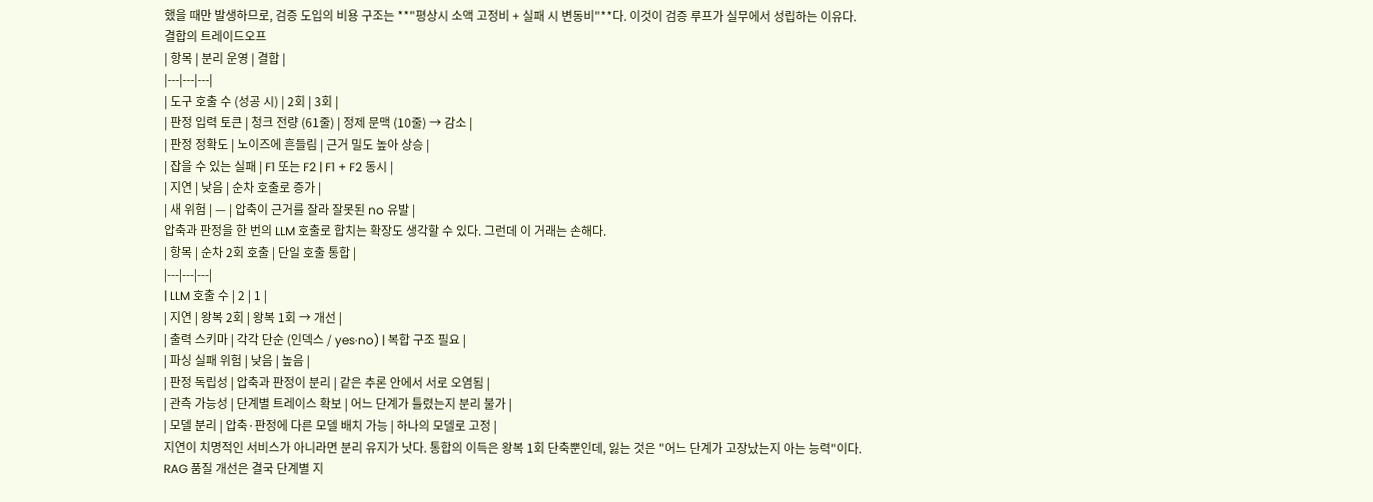했을 때만 발생하므로, 검증 도입의 비용 구조는 **"평상시 소액 고정비 + 실패 시 변동비"**다. 이것이 검증 루프가 실무에서 성립하는 이유다.
결합의 트레이드오프
| 항목 | 분리 운영 | 결합 |
|---|---|---|
| 도구 호출 수 (성공 시) | 2회 | 3회 |
| 판정 입력 토큰 | 청크 전량 (61줄) | 정제 문맥 (10줄) → 감소 |
| 판정 정확도 | 노이즈에 흔들림 | 근거 밀도 높아 상승 |
| 잡을 수 있는 실패 | F1 또는 F2 | F1 + F2 동시 |
| 지연 | 낮음 | 순차 호출로 증가 |
| 새 위험 | — | 압축이 근거를 잘라 잘못된 no 유발 |
압축과 판정을 한 번의 LLM 호출로 합치는 확장도 생각할 수 있다. 그런데 이 거래는 손해다.
| 항목 | 순차 2회 호출 | 단일 호출 통합 |
|---|---|---|
| LLM 호출 수 | 2 | 1 |
| 지연 | 왕복 2회 | 왕복 1회 → 개선 |
| 출력 스키마 | 각각 단순 (인덱스 / yes·no) | 복합 구조 필요 |
| 파싱 실패 위험 | 낮음 | 높음 |
| 판정 독립성 | 압축과 판정이 분리 | 같은 추론 안에서 서로 오염됨 |
| 관측 가능성 | 단계별 트레이스 확보 | 어느 단계가 틀렸는지 분리 불가 |
| 모델 분리 | 압축·판정에 다른 모델 배치 가능 | 하나의 모델로 고정 |
지연이 치명적인 서비스가 아니라면 분리 유지가 낫다. 통합의 이득은 왕복 1회 단축뿐인데, 잃는 것은 "어느 단계가 고장났는지 아는 능력"이다.
RAG 품질 개선은 결국 단계별 지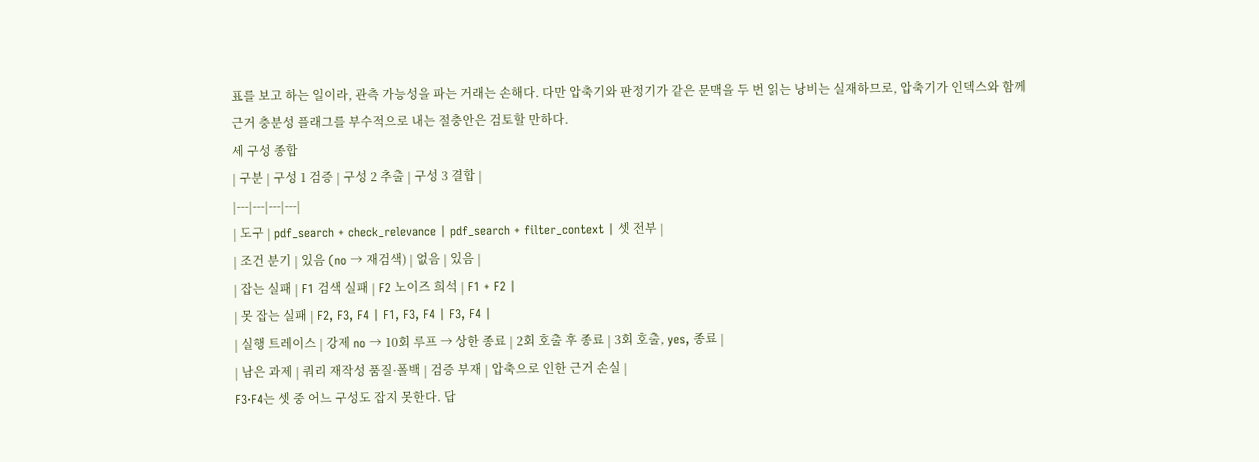표를 보고 하는 일이라, 관측 가능성을 파는 거래는 손해다. 다만 압축기와 판정기가 같은 문맥을 두 번 읽는 낭비는 실재하므로, 압축기가 인덱스와 함께 근거 충분성 플래그를 부수적으로 내는 절충안은 검토할 만하다.
세 구성 종합
| 구분 | 구성 1 검증 | 구성 2 추출 | 구성 3 결합 |
|---|---|---|---|
| 도구 | pdf_search + check_relevance | pdf_search + filter_context | 셋 전부 |
| 조건 분기 | 있음 (no → 재검색) | 없음 | 있음 |
| 잡는 실패 | F1 검색 실패 | F2 노이즈 희석 | F1 + F2 |
| 못 잡는 실패 | F2, F3, F4 | F1, F3, F4 | F3, F4 |
| 실행 트레이스 | 강제 no → 10회 루프 → 상한 종료 | 2회 호출 후 종료 | 3회 호출, yes, 종료 |
| 남은 과제 | 쿼리 재작성 품질·폴백 | 검증 부재 | 압축으로 인한 근거 손실 |
F3·F4는 셋 중 어느 구성도 잡지 못한다. 답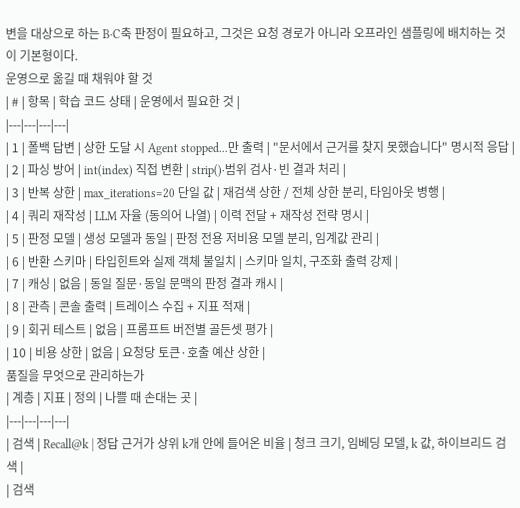변을 대상으로 하는 B·C축 판정이 필요하고, 그것은 요청 경로가 아니라 오프라인 샘플링에 배치하는 것이 기본형이다.
운영으로 옮길 때 채워야 할 것
| # | 항목 | 학습 코드 상태 | 운영에서 필요한 것 |
|---|---|---|---|
| 1 | 폴백 답변 | 상한 도달 시 Agent stopped...만 출력 | "문서에서 근거를 찾지 못했습니다" 명시적 응답 |
| 2 | 파싱 방어 | int(index) 직접 변환 | strip()·범위 검사·빈 결과 처리 |
| 3 | 반복 상한 | max_iterations=20 단일 값 | 재검색 상한 / 전체 상한 분리, 타임아웃 병행 |
| 4 | 쿼리 재작성 | LLM 자율 (동의어 나열) | 이력 전달 + 재작성 전략 명시 |
| 5 | 판정 모델 | 생성 모델과 동일 | 판정 전용 저비용 모델 분리, 임계값 관리 |
| 6 | 반환 스키마 | 타입힌트와 실제 객체 불일치 | 스키마 일치, 구조화 출력 강제 |
| 7 | 캐싱 | 없음 | 동일 질문·동일 문맥의 판정 결과 캐시 |
| 8 | 관측 | 콘솔 출력 | 트레이스 수집 + 지표 적재 |
| 9 | 회귀 테스트 | 없음 | 프롬프트 버전별 골든셋 평가 |
| 10 | 비용 상한 | 없음 | 요청당 토큰·호출 예산 상한 |
품질을 무엇으로 관리하는가
| 계층 | 지표 | 정의 | 나쁠 때 손대는 곳 |
|---|---|---|---|
| 검색 | Recall@k | 정답 근거가 상위 k개 안에 들어온 비율 | 청크 크기, 임베딩 모델, k 값, 하이브리드 검색 |
| 검색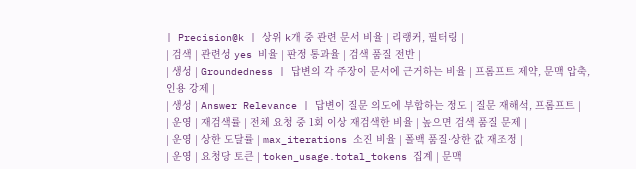| Precision@k | 상위 k개 중 관련 문서 비율 | 리랭커, 필터링 |
| 검색 | 관련성 yes 비율 | 판정 통과율 | 검색 품질 전반 |
| 생성 | Groundedness | 답변의 각 주장이 문서에 근거하는 비율 | 프롬프트 제약, 문맥 압축, 인용 강제 |
| 생성 | Answer Relevance | 답변이 질문 의도에 부합하는 정도 | 질문 재해석, 프롬프트 |
| 운영 | 재검색률 | 전체 요청 중 1회 이상 재검색한 비율 | 높으면 검색 품질 문제 |
| 운영 | 상한 도달률 | max_iterations 소진 비율 | 폴백 품질·상한 값 재조정 |
| 운영 | 요청당 토큰 | token_usage.total_tokens 집계 | 문맥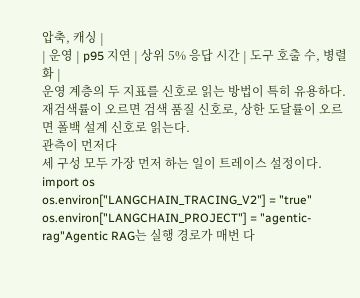압축, 캐싱 |
| 운영 | p95 지연 | 상위 5% 응답 시간 | 도구 호출 수, 병렬화 |
운영 계층의 두 지표를 신호로 읽는 방법이 특히 유용하다. 재검색률이 오르면 검색 품질 신호로, 상한 도달률이 오르면 폴백 설계 신호로 읽는다.
관측이 먼저다
세 구성 모두 가장 먼저 하는 일이 트레이스 설정이다.
import os
os.environ["LANGCHAIN_TRACING_V2"] = "true"
os.environ["LANGCHAIN_PROJECT"] = "agentic-rag"Agentic RAG는 실행 경로가 매번 다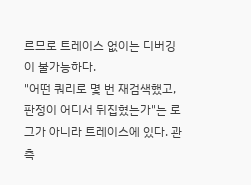르므로 트레이스 없이는 디버깅이 불가능하다.
"어떤 쿼리로 몇 번 재검색했고, 판정이 어디서 뒤집혔는가"는 로그가 아니라 트레이스에 있다. 관측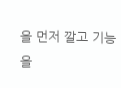을 먼저 깔고 기능을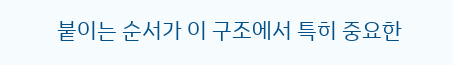붙이는 순서가 이 구조에서 특히 중요한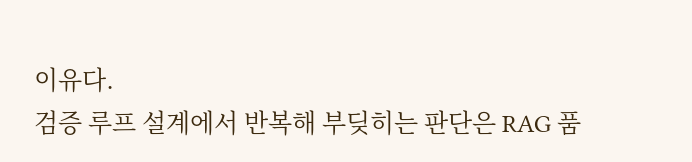이유다.
검증 루프 설계에서 반복해 부딪히는 판단은 RAG 품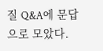질 Q&A에 문답으로 모았다.